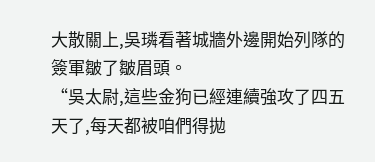大散關上,吳璘看著城牆外邊開始列隊的簽軍皺了皺眉頭。
“吳太尉,這些金狗已經連續強攻了四五天了,每天都被咱們得拋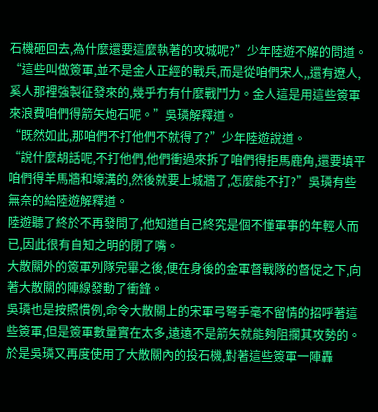石機砸回去,為什麼還要這麼執著的攻城呢?”少年陸遊不解的問道。
“這些叫做簽軍,並不是金人正經的戰兵,而是從咱們宋人,,還有遼人,奚人那裡強製征發來的,幾乎冇有什麼戰鬥力。金人這是用這些簽軍來浪費咱們得箭矢炮石呢。”吳璘解釋道。
“既然如此,那咱們不打他們不就得了?”少年陸遊說道。
“說什麼胡話呢,不打他們,他們衝過來拆了咱們得拒馬鹿角,還要填平咱們得羊馬牆和壕溝的,然後就要上城牆了,怎麼能不打?”吳璘有些無奈的給陸遊解釋道。
陸遊聽了終於不再發問了,他知道自己終究是個不懂軍事的年輕人而已,因此很有自知之明的閉了嘴。
大散關外的簽軍列隊完畢之後,便在身後的金軍督戰隊的督促之下,向著大散關的陣線發動了衝鋒。
吳璘也是按照慣例,命令大散關上的宋軍弓弩手毫不留情的招呼著這些簽軍,但是簽軍數量實在太多,遠遠不是箭矢就能夠阻攔其攻勢的。於是吳璘又再度使用了大散關內的投石機,對著這些簽軍一陣轟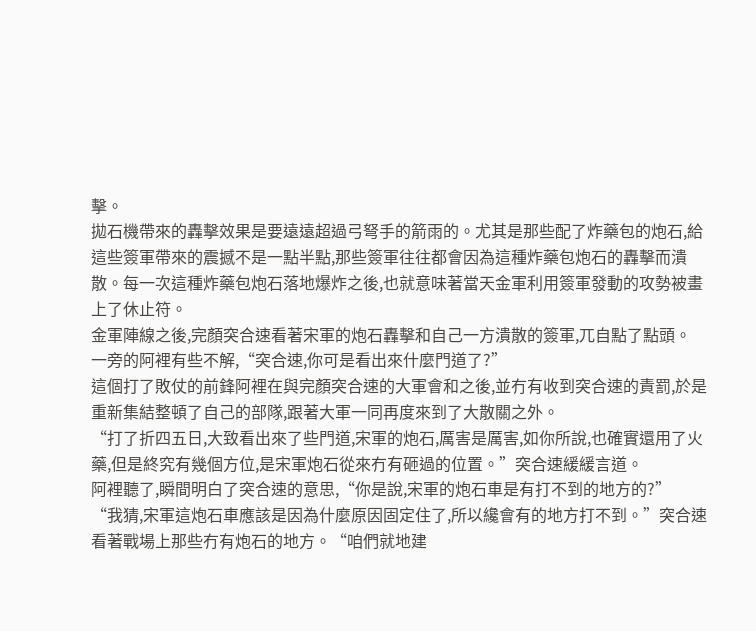擊。
拋石機帶來的轟擊效果是要遠遠超過弓弩手的箭雨的。尤其是那些配了炸藥包的炮石,給這些簽軍帶來的震撼不是一點半點,那些簽軍往往都會因為這種炸藥包炮石的轟擊而潰散。每一次這種炸藥包炮石落地爆炸之後,也就意味著當天金軍利用簽軍發動的攻勢被畫上了休止符。
金軍陣線之後,完顏突合速看著宋軍的炮石轟擊和自己一方潰散的簽軍,兀自點了點頭。
一旁的阿裡有些不解,“突合速,你可是看出來什麼門道了?”
這個打了敗仗的前鋒阿裡在與完顏突合速的大軍會和之後,並冇有收到突合速的責罰,於是重新集結整頓了自己的部隊,跟著大軍一同再度來到了大散關之外。
“打了折四五日,大致看出來了些門道,宋軍的炮石,厲害是厲害,如你所說,也確實還用了火藥,但是終究有幾個方位,是宋軍炮石從來冇有砸過的位置。”突合速緩緩言道。
阿裡聽了,瞬間明白了突合速的意思,“你是說,宋軍的炮石車是有打不到的地方的?”
“我猜,宋軍這炮石車應該是因為什麼原因固定住了,所以纔會有的地方打不到。”突合速看著戰場上那些冇有炮石的地方。“咱們就地建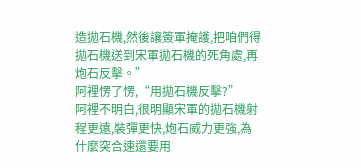造拋石機,然後讓簽軍掩護,把咱們得拋石機送到宋軍拋石機的死角處,再炮石反擊。”
阿裡愣了愣,“用拋石機反擊?”
阿裡不明白,很明顯宋軍的拋石機射程更遠,裝彈更快,炮石威力更強,為什麼突合速還要用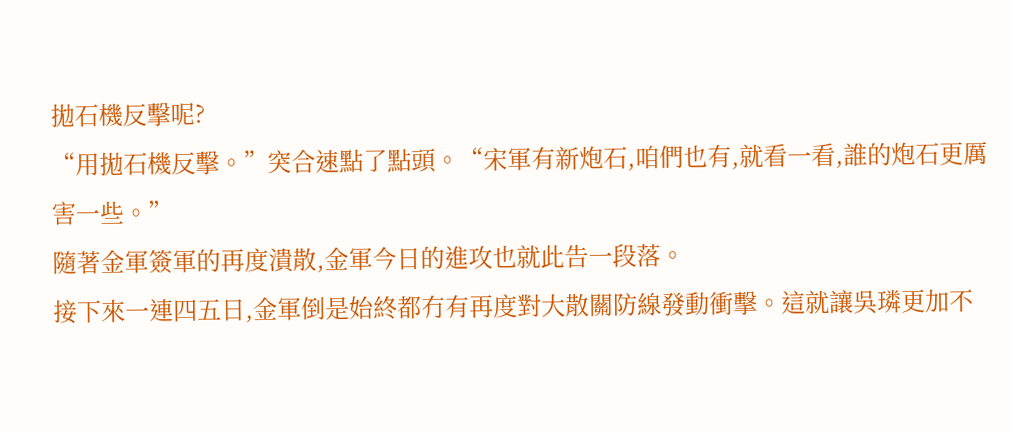拋石機反擊呢?
“用拋石機反擊。”突合速點了點頭。“宋軍有新炮石,咱們也有,就看一看,誰的炮石更厲害一些。”
隨著金軍簽軍的再度潰散,金軍今日的進攻也就此告一段落。
接下來一連四五日,金軍倒是始終都冇有再度對大散關防線發動衝擊。這就讓吳璘更加不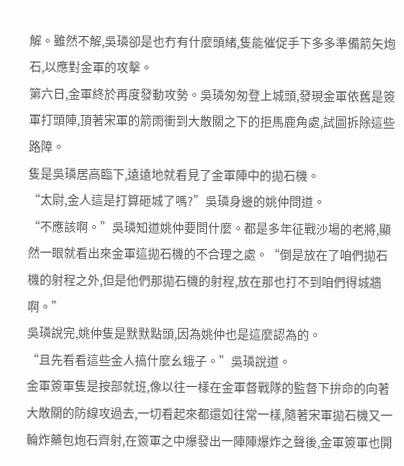解。雖然不解,吳璘卻是也冇有什麼頭緒,隻能催促手下多多準備箭矢炮石,以應對金軍的攻擊。
第六日,金軍終於再度發動攻勢。吳璘匆匆登上城頭,發現金軍依舊是簽軍打頭陣,頂著宋軍的箭雨衝到大散關之下的拒馬鹿角處,試圖拆除這些路障。
隻是吳璘居高臨下,遠遠地就看見了金軍陣中的拋石機。
“太尉,金人這是打算砸城了嗎?”吳璘身邊的姚仲問道。
“不應該啊。”吳璘知道姚仲要問什麼。都是多年征戰沙場的老將,顯然一眼就看出來金軍這拋石機的不合理之處。“倒是放在了咱們拋石機的射程之外,但是他們那拋石機的射程,放在那也打不到咱們得城牆啊。”
吳璘說完,姚仲隻是默默點頭,因為姚仲也是這麼認為的。
“且先看看這些金人搞什麼幺蛾子。”吳璘說道。
金軍簽軍隻是按部就班,像以往一樣在金軍督戰隊的監督下拚命的向著大散關的防線攻過去,一切看起來都還如往常一樣,隨著宋軍拋石機又一輪炸藥包炮石齊射,在簽軍之中爆發出一陣陣爆炸之聲後,金軍簽軍也開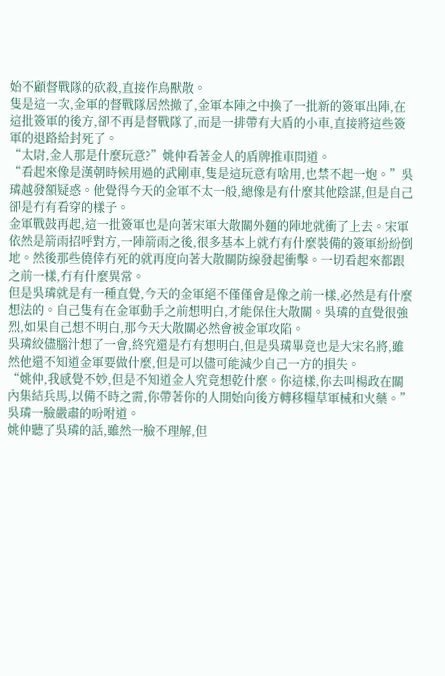始不顧督戰隊的砍殺,直接作鳥獸散。
隻是這一次,金軍的督戰隊居然撤了,金軍本陣之中換了一批新的簽軍出陣,在這批簽軍的後方,卻不再是督戰隊了,而是一排帶有大盾的小車,直接將這些簽軍的退路給封死了。
“太尉,金人那是什麼玩意?”姚仲看著金人的盾牌推車問道。
“看起來像是漢朝時候用過的武剛車,隻是這玩意有啥用,也禁不起一炮。”吳璘越發額疑惑。他覺得今天的金軍不太一般,總像是有什麼其他陰謀,但是自己卻是冇有看穿的樣子。
金軍戰鼓再起,這一批簽軍也是向著宋軍大散關外麵的陣地就衝了上去。宋軍依然是箭雨招呼對方,一陣箭雨之後,很多基本上就冇有什麼裝備的簽軍紛紛倒地。然後那些僥倖冇死的就再度向著大散關防線發起衝擊。一切看起來都跟之前一樣,冇有什麼異常。
但是吳璘就是有一種直覺,今天的金軍絕不僅僅會是像之前一樣,必然是有什麼想法的。自己隻有在金軍動手之前想明白,才能保住大散關。吳璘的直覺很強烈,如果自己想不明白,那今天大散關必然會被金軍攻陷。
吳璘絞儘腦汁想了一會,終究還是冇有想明白,但是吳璘畢竟也是大宋名將,雖然他還不知道金軍要做什麼,但是可以儘可能減少自己一方的損失。
“姚仲,我感覺不妙,但是不知道金人究竟想乾什麼。你這樣,你去叫楊政在關內集結兵馬,以備不時之需,你帶著你的人開始向後方轉移糧草軍械和火藥。”吳璘一臉嚴肅的吩咐道。
姚仲聽了吳璘的話,雖然一臉不理解,但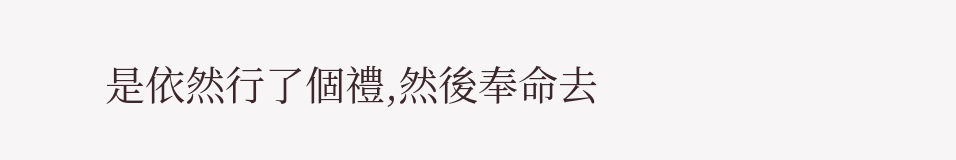是依然行了個禮,然後奉命去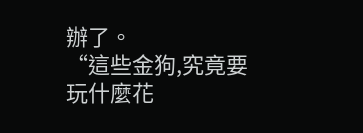辦了。
“這些金狗,究竟要玩什麼花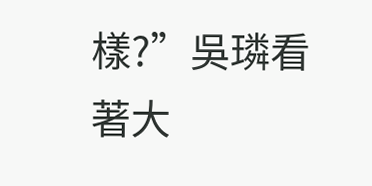樣?”吳璘看著大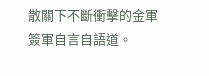散關下不斷衝擊的金軍簽軍自言自語道。